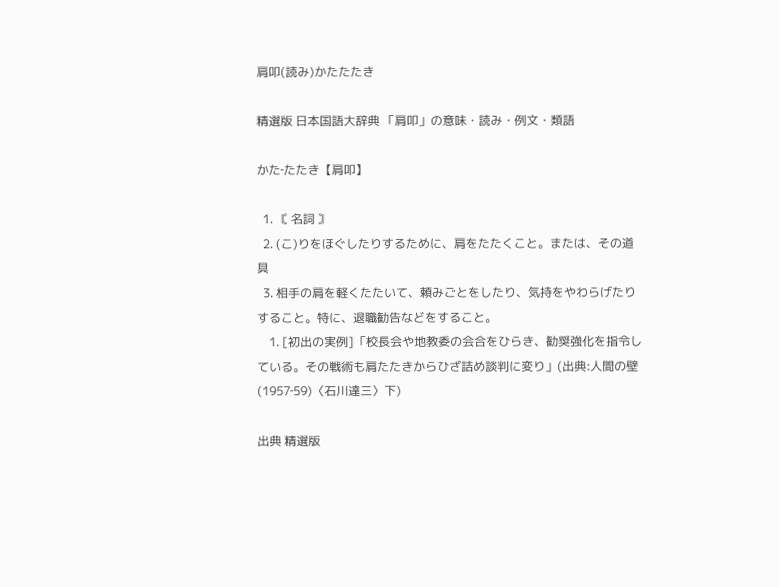肩叩(読み)かたたたき

精選版 日本国語大辞典 「肩叩」の意味・読み・例文・類語

かた‐たたき【肩叩】

  1. 〘 名詞 〙
  2. (こ)りをほぐしたりするために、肩をたたくこと。または、その道具
  3. 相手の肩を軽くたたいて、頼みごとをしたり、気持をやわらげたりすること。特に、退職勧告などをすること。
    1. [初出の実例]「校長会や地教委の会合をひらき、勧奨強化を指令している。その戦術も肩たたきからひざ詰め談判に変り」(出典:人間の壁(1957‐59)〈石川達三〉下)

出典 精選版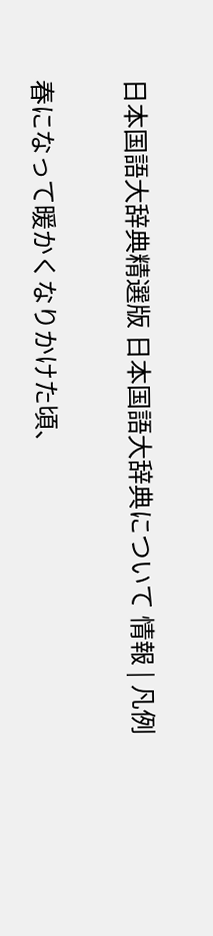日本国語大辞典精選版 日本国語大辞典について 情報 | 凡例

春になって暖かくなりかけた頃、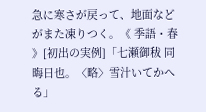急に寒さが戻って、地面などがまた凍りつく。《 季語・春 》[初出の実例]「七瀬御秡 同晦日也。〈略〉雪汁いてかへる」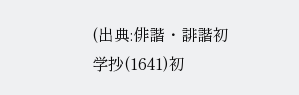(出典:俳諧・誹諧初学抄(1641)初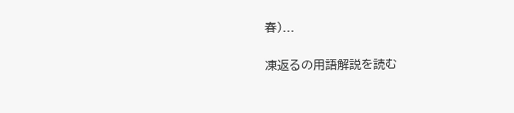春)...

凍返るの用語解説を読む